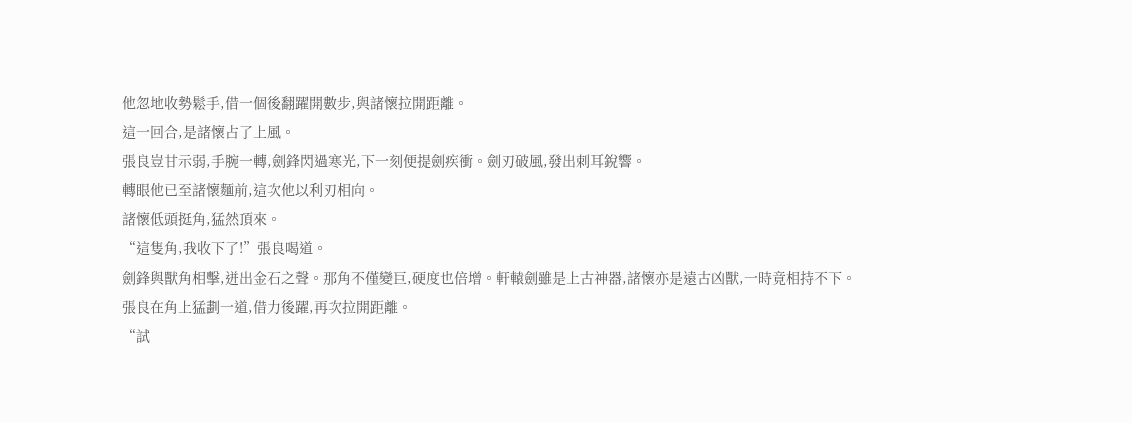他忽地收勢鬆手,借一個後翻躍開數步,與諸懷拉開距離。
這一回合,是諸懷占了上風。
張良豈甘示弱,手腕一轉,劍鋒閃過寒光,下一刻便提劍疾衝。劍刃破風,發出刺耳銳響。
轉眼他已至諸懷麵前,這次他以利刃相向。
諸懷低頭挺角,猛然頂來。
“這隻角,我收下了!”張良喝道。
劍鋒與獸角相擊,迸出金石之聲。那角不僅變巨,硬度也倍增。軒轅劍雖是上古神器,諸懷亦是遠古凶獸,一時竟相持不下。
張良在角上猛劃一道,借力後躍,再次拉開距離。
“試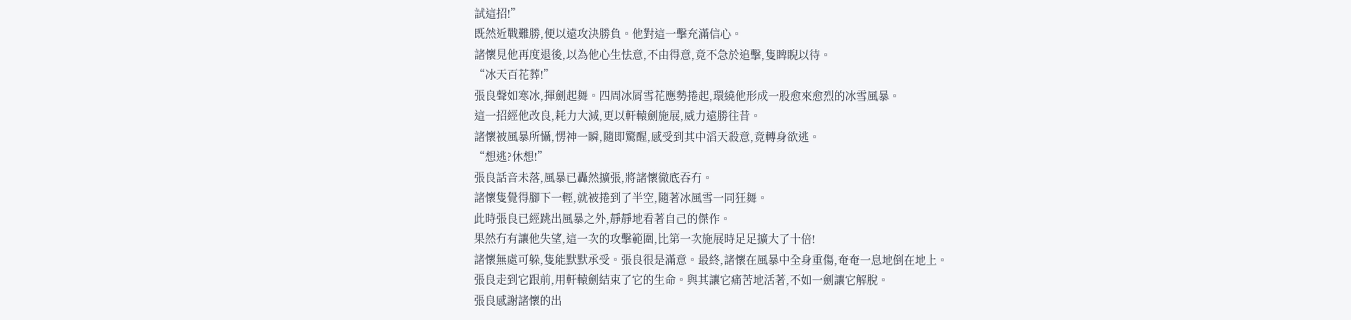試這招!”
既然近戰難勝,便以遠攻決勝負。他對這一擊充滿信心。
諸懷見他再度退後,以為他心生怯意,不由得意,竟不急於追擊,隻睥睨以待。
“冰天百花葬!”
張良聲如寒冰,揮劍起舞。四周冰屑雪花應勢捲起,環繞他形成一股愈來愈烈的冰雪風暴。
這一招經他改良,耗力大減,更以軒轅劍施展,威力遠勝往昔。
諸懷被風暴所懾,愣神一瞬,隨即驚醒,感受到其中滔天殺意,竟轉身欲逃。
“想逃?休想!”
張良話音未落,風暴已轟然擴張,將諸懷徹底吞冇。
諸懷隻覺得腳下一輕,就被捲到了半空,隨著冰風雪一同狂舞。
此時張良已經跳出風暴之外,靜靜地看著自己的傑作。
果然冇有讓他失望,這一次的攻擊範圍,比第一次施展時足足擴大了十倍!
諸懷無處可躲,隻能默默承受。張良很是滿意。最終,諸懷在風暴中全身重傷,奄奄一息地倒在地上。
張良走到它跟前,用軒轅劍結束了它的生命。與其讓它痛苦地活著,不如一劍讓它解脫。
張良感謝諸懷的出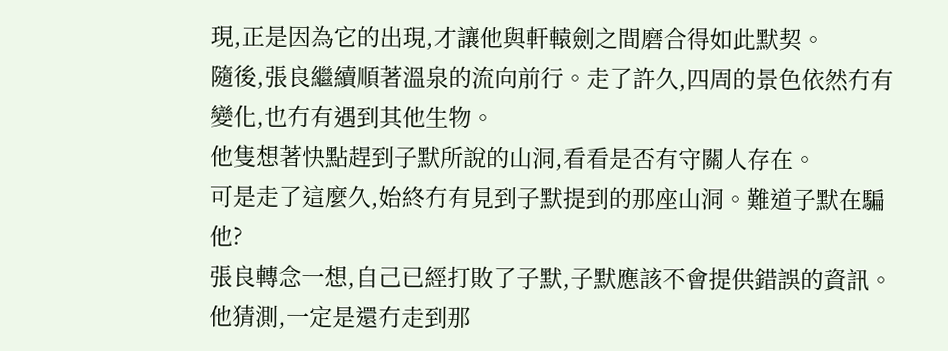現,正是因為它的出現,才讓他與軒轅劍之間磨合得如此默契。
隨後,張良繼續順著溫泉的流向前行。走了許久,四周的景色依然冇有變化,也冇有遇到其他生物。
他隻想著快點趕到子默所說的山洞,看看是否有守關人存在。
可是走了這麼久,始終冇有見到子默提到的那座山洞。難道子默在騙他?
張良轉念一想,自己已經打敗了子默,子默應該不會提供錯誤的資訊。
他猜測,一定是還冇走到那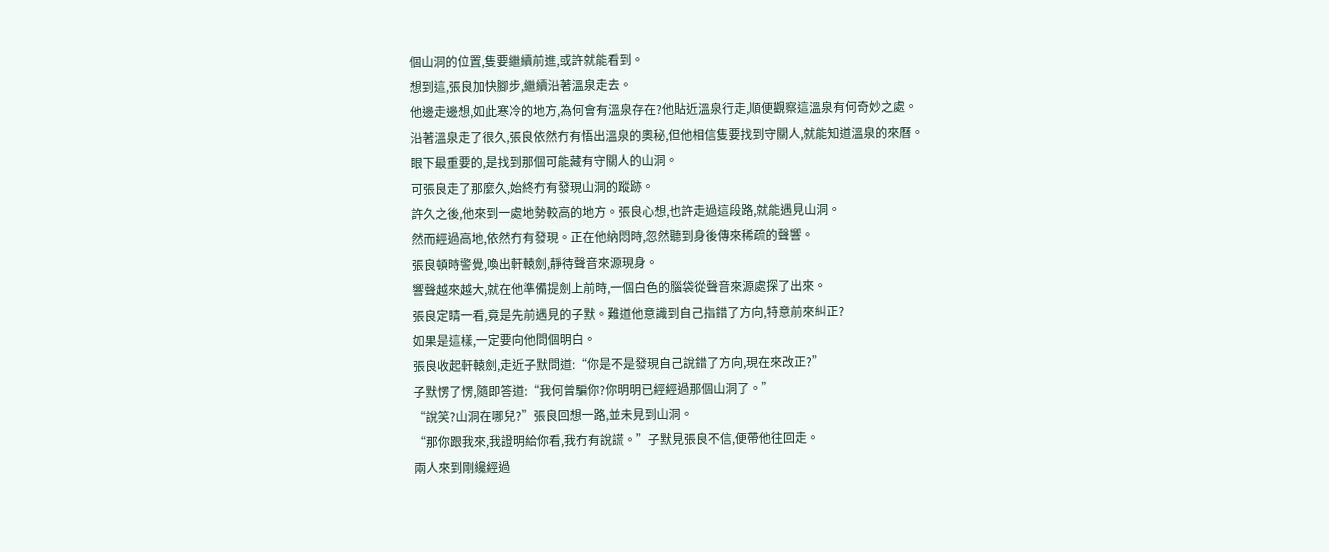個山洞的位置,隻要繼續前進,或許就能看到。
想到這,張良加快腳步,繼續沿著溫泉走去。
他邊走邊想,如此寒冷的地方,為何會有溫泉存在?他貼近溫泉行走,順便觀察這溫泉有何奇妙之處。
沿著溫泉走了很久,張良依然冇有悟出溫泉的奧秘,但他相信隻要找到守關人,就能知道溫泉的來曆。
眼下最重要的,是找到那個可能藏有守關人的山洞。
可張良走了那麼久,始終冇有發現山洞的蹤跡。
許久之後,他來到一處地勢較高的地方。張良心想,也許走過這段路,就能遇見山洞。
然而經過高地,依然冇有發現。正在他納悶時,忽然聽到身後傳來稀疏的聲響。
張良頓時警覺,喚出軒轅劍,靜待聲音來源現身。
響聲越來越大,就在他準備提劍上前時,一個白色的腦袋從聲音來源處探了出來。
張良定睛一看,竟是先前遇見的子默。難道他意識到自己指錯了方向,特意前來糾正?
如果是這樣,一定要向他問個明白。
張良收起軒轅劍,走近子默問道:“你是不是發現自己說錯了方向,現在來改正?”
子默愣了愣,隨即答道:“我何曾騙你?你明明已經經過那個山洞了。”
“說笑?山洞在哪兒?”張良回想一路,並未見到山洞。
“那你跟我來,我證明給你看,我冇有說謊。”子默見張良不信,便帶他往回走。
兩人來到剛纔經過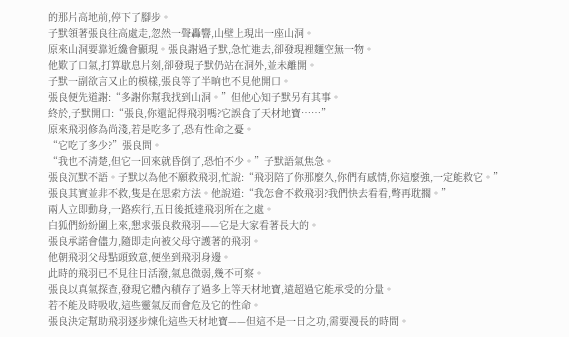的那片高地前,停下了腳步。
子默領著張良往高處走,忽然一聲轟響,山壁上現出一座山洞。
原來山洞要靠近纔會顯現。張良謝過子默,急忙進去,卻發現裡麵空無一物。
他歎了口氣,打算歇息片刻,卻發現子默仍站在洞外,並未離開。
子默一副欲言又止的模樣,張良等了半晌也不見他開口。
張良便先道謝:“多謝你幫我找到山洞。”但他心知子默另有其事。
終於,子默開口:“張良,你還記得飛羽嗎?它誤食了天材地寶……”
原來飛羽修為尚淺,若是吃多了,恐有性命之憂。
“它吃了多少?”張良問。
“我也不清楚,但它一回來就昏倒了,恐怕不少。”子默語氣焦急。
張良沉默不語。子默以為他不願救飛羽,忙說:“飛羽陪了你那麼久,你們有感情,你這麼強,一定能救它。”
張良其實並非不救,隻是在思索方法。他說道:“我怎會不救飛羽?我們快去看看,彆再耽擱。”
兩人立即動身,一路疾行,五日後抵達飛羽所在之處。
白狐們紛紛圍上來,懇求張良救飛羽——它是大家看著長大的。
張良承諾會儘力,隨即走向被父母守護著的飛羽。
他朝飛羽父母點頭致意,便坐到飛羽身邊。
此時的飛羽已不見往日活潑,氣息微弱,幾不可察。
張良以真氣探查,發現它體內積存了過多上等天材地寶,遠超過它能承受的分量。
若不能及時吸收,這些靈氣反而會危及它的性命。
張良決定幫助飛羽逐步煉化這些天材地寶——但這不是一日之功,需要漫長的時間。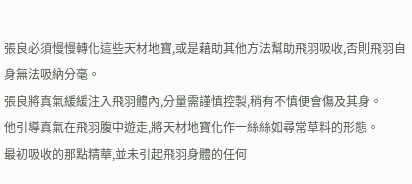張良必須慢慢轉化這些天材地寶,或是藉助其他方法幫助飛羽吸收,否則飛羽自身無法吸納分毫。
張良將真氣緩緩注入飛羽體內,分量需謹慎控製,稍有不慎便會傷及其身。
他引導真氣在飛羽腹中遊走,將天材地寶化作一絲絲如尋常草料的形態。
最初吸收的那點精華,並未引起飛羽身體的任何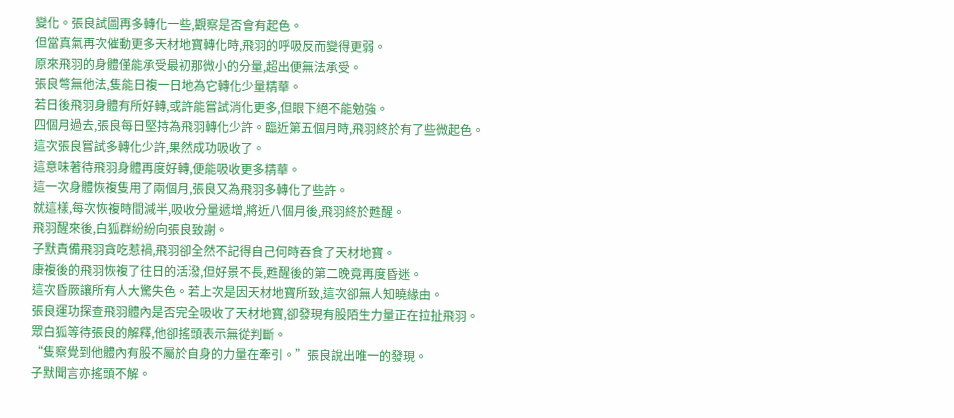變化。張良試圖再多轉化一些,觀察是否會有起色。
但當真氣再次催動更多天材地寶轉化時,飛羽的呼吸反而變得更弱。
原來飛羽的身體僅能承受最初那微小的分量,超出便無法承受。
張良彆無他法,隻能日複一日地為它轉化少量精華。
若日後飛羽身體有所好轉,或許能嘗試消化更多,但眼下絕不能勉強。
四個月過去,張良每日堅持為飛羽轉化少許。臨近第五個月時,飛羽終於有了些微起色。
這次張良嘗試多轉化少許,果然成功吸收了。
這意味著待飛羽身體再度好轉,便能吸收更多精華。
這一次身體恢複隻用了兩個月,張良又為飛羽多轉化了些許。
就這樣,每次恢複時間減半,吸收分量遞增,將近八個月後,飛羽終於甦醒。
飛羽醒來後,白狐群紛紛向張良致謝。
子默責備飛羽貪吃惹禍,飛羽卻全然不記得自己何時吞食了天材地寶。
康複後的飛羽恢複了往日的活潑,但好景不長,甦醒後的第二晚竟再度昏迷。
這次昏厥讓所有人大驚失色。若上次是因天材地寶所致,這次卻無人知曉緣由。
張良運功探查飛羽體內是否完全吸收了天材地寶,卻發現有股陌生力量正在拉扯飛羽。
眾白狐等待張良的解釋,他卻搖頭表示無從判斷。
“隻察覺到他體內有股不屬於自身的力量在牽引。”張良說出唯一的發現。
子默聞言亦搖頭不解。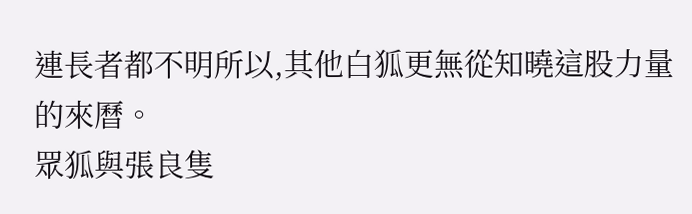連長者都不明所以,其他白狐更無從知曉這股力量的來曆。
眾狐與張良隻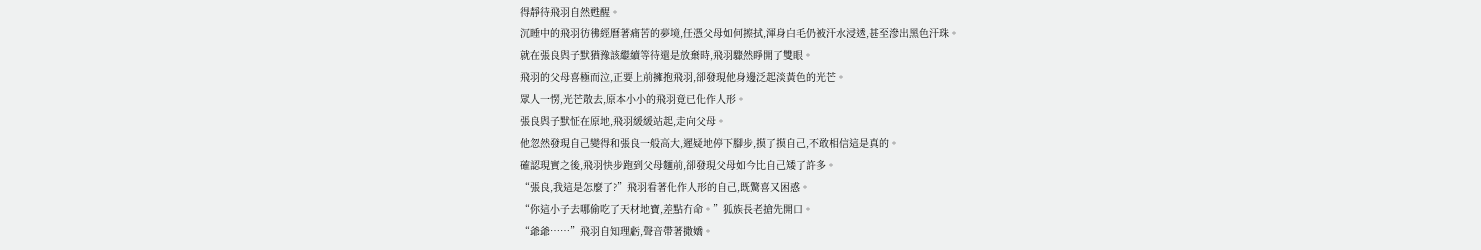得靜待飛羽自然甦醒。
沉睡中的飛羽彷彿經曆著痛苦的夢境,任憑父母如何擦拭,渾身白毛仍被汗水浸透,甚至滲出黑色汗珠。
就在張良與子默猶豫該繼續等待還是放棄時,飛羽驟然睜開了雙眼。
飛羽的父母喜極而泣,正要上前擁抱飛羽,卻發現他身邊泛起淡黃色的光芒。
眾人一愣,光芒散去,原本小小的飛羽竟已化作人形。
張良與子默怔在原地,飛羽緩緩站起,走向父母。
他忽然發現自己變得和張良一般高大,遲疑地停下腳步,摸了摸自己,不敢相信這是真的。
確認現實之後,飛羽快步跑到父母麵前,卻發現父母如今比自己矮了許多。
“張良,我這是怎麼了?”飛羽看著化作人形的自己,既驚喜又困惑。
“你這小子去哪偷吃了天材地寶,差點冇命。”狐族長老搶先開口。
“爺爺……”飛羽自知理虧,聲音帶著撒嬌。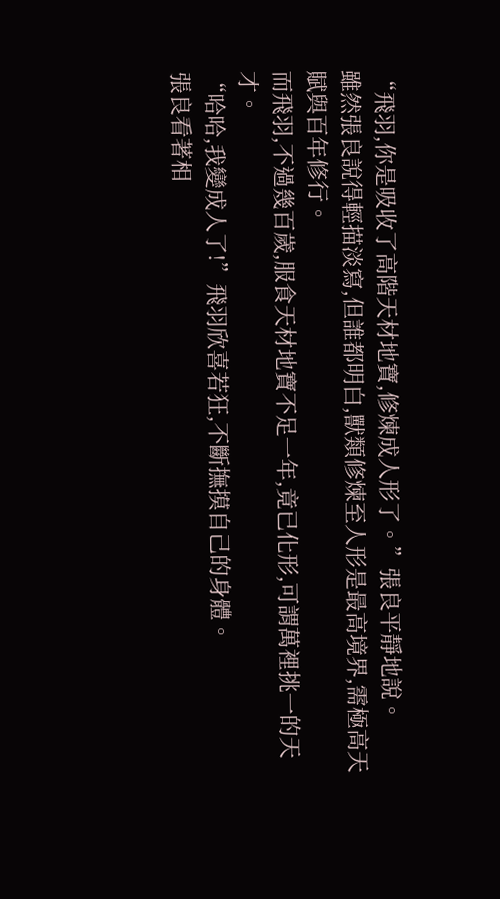“飛羽,你是吸收了高階天材地寶,修煉成人形了。”張良平靜地說。
雖然張良說得輕描淡寫,但誰都明白,獸類修煉至人形是最高境界,需極高天賦與百年修行。
而飛羽,不過幾百歲,服食天材地寶不足一年,竟已化形,可謂萬裡挑一的天才。
“哈哈,我變成人了!”飛羽欣喜若狂,不斷撫摸自己的身體。
張良看著相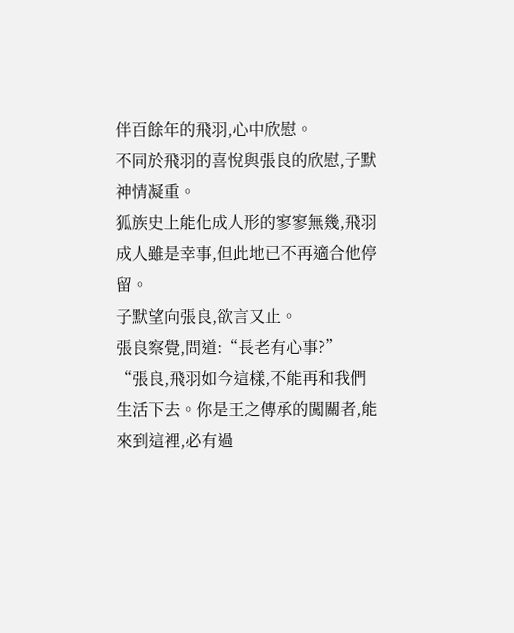伴百餘年的飛羽,心中欣慰。
不同於飛羽的喜悅與張良的欣慰,子默神情凝重。
狐族史上能化成人形的寥寥無幾,飛羽成人雖是幸事,但此地已不再適合他停留。
子默望向張良,欲言又止。
張良察覺,問道:“長老有心事?”
“張良,飛羽如今這樣,不能再和我們生活下去。你是王之傳承的闖關者,能來到這裡,必有過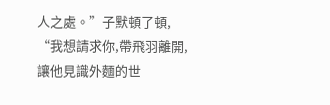人之處。”子默頓了頓,
“我想請求你,帶飛羽離開,讓他見識外麵的世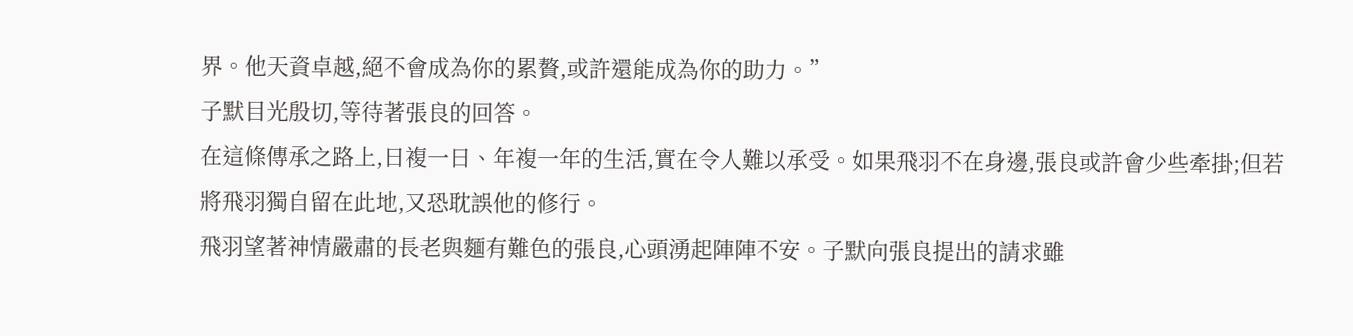界。他天資卓越,絕不會成為你的累贅,或許還能成為你的助力。”
子默目光殷切,等待著張良的回答。
在這條傳承之路上,日複一日、年複一年的生活,實在令人難以承受。如果飛羽不在身邊,張良或許會少些牽掛;但若將飛羽獨自留在此地,又恐耽誤他的修行。
飛羽望著神情嚴肅的長老與麵有難色的張良,心頭湧起陣陣不安。子默向張良提出的請求雖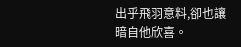出乎飛羽意料,卻也讓暗自他欣喜。